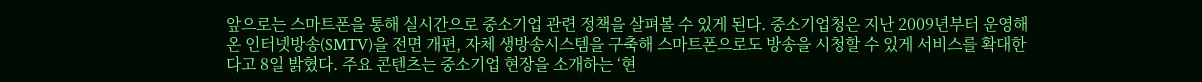앞으로는 스마트폰을 통해 실시간으로 중소기업 관련 정책을 살펴볼 수 있게 된다. 중소기업청은 지난 2009년부터 운영해온 인터넷방송(SMTV)을 전면 개편, 자체 생방송시스템을 구축해 스마트폰으로도 방송을 시청할 수 있게 서비스를 확대한다고 8일 밝혔다. 주요 콘텐츠는 중소기업 현장을 소개하는 ‘현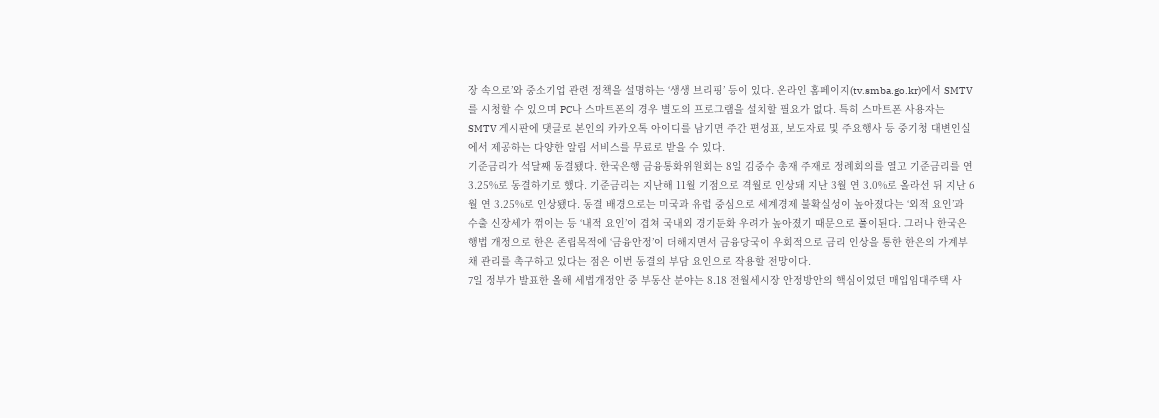장 속으로’와 중소기업 관련 정책을 설명하는 ‘생생 브리핑’ 등이 있다. 온라인 홈페이지(tv.smba.go.kr)에서 SMTV를 시청할 수 있으며 PC나 스마트폰의 경우 별도의 프로그램을 설치할 필요가 없다. 특히 스마트폰 사용자는 SMTV 게시판에 댓글로 본인의 카카오톡 아이디를 남기면 주간 편성표, 보도자료 및 주요행사 등 중기청 대변인실에서 제공하는 다양한 알림 서비스를 무료로 받을 수 있다.
기준금리가 석달째 동결됐다. 한국은행 금융통화위원회는 8일 김중수 총재 주재로 정례회의를 열고 기준금리를 연 3.25%로 동결하기로 했다. 기준금리는 지난해 11월 기점으로 격월로 인상돼 지난 3월 연 3.0%로 올라선 뒤 지난 6월 연 3.25%로 인상됐다. 동결 배경으로는 미국과 유럽 중심으로 세계경제 불확실성이 높아졌다는 ‘외적 요인’과 수출 신장세가 꺾이는 등 ‘내적 요인’이 겹쳐 국내외 경기둔화 우려가 높아졌기 때문으로 풀이된다. 그러나 한국은행법 개정으로 한은 존립목적에 ‘금융안정’이 더해지면서 금융당국이 우회적으로 금리 인상을 통한 한은의 가계부채 관리를 촉구하고 있다는 점은 이번 동결의 부담 요인으로 작용할 전망이다.
7일 정부가 발표한 올해 세법개정안 중 부동산 분야는 8.18 전월세시장 안정방안의 핵심이었던 매입임대주택 사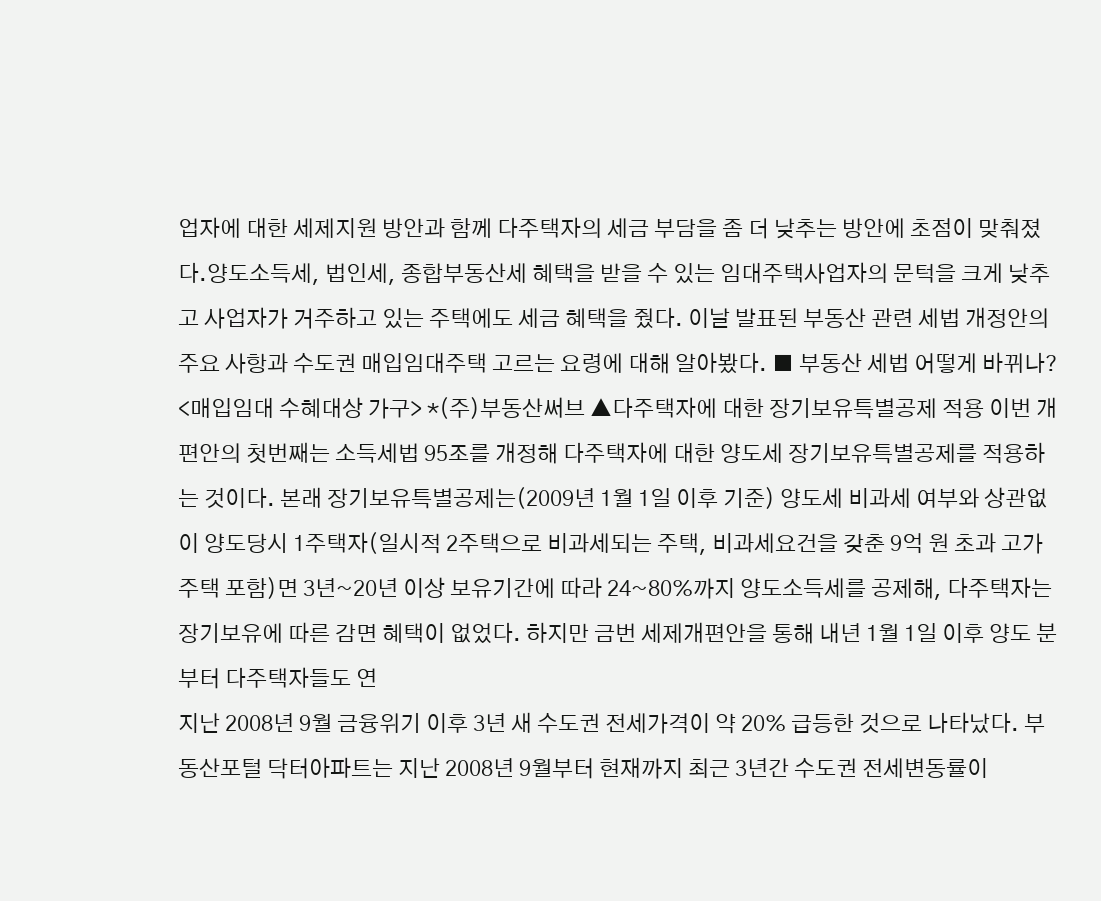업자에 대한 세제지원 방안과 함께 다주택자의 세금 부담을 좀 더 낮추는 방안에 초점이 맞춰졌다.양도소득세, 법인세, 종합부동산세 혜택을 받을 수 있는 임대주택사업자의 문턱을 크게 낮추고 사업자가 거주하고 있는 주택에도 세금 혜택을 줬다. 이날 발표된 부동산 관련 세법 개정안의 주요 사항과 수도권 매입임대주택 고르는 요령에 대해 알아봤다. ■ 부동산 세법 어떻게 바뀌나? <매입임대 수혜대상 가구> *(주)부동산써브 ▲다주택자에 대한 장기보유특별공제 적용 이번 개편안의 첫번째는 소득세법 95조를 개정해 다주택자에 대한 양도세 장기보유특별공제를 적용하는 것이다. 본래 장기보유특별공제는(2009년 1월 1일 이후 기준) 양도세 비과세 여부와 상관없이 양도당시 1주택자(일시적 2주택으로 비과세되는 주택, 비과세요건을 갖춘 9억 원 초과 고가주택 포함)면 3년~20년 이상 보유기간에 따라 24~80%까지 양도소득세를 공제해, 다주택자는 장기보유에 따른 감면 혜택이 없었다. 하지만 금번 세제개편안을 통해 내년 1월 1일 이후 양도 분부터 다주택자들도 연
지난 2008년 9월 금융위기 이후 3년 새 수도권 전세가격이 약 20% 급등한 것으로 나타났다. 부동산포털 닥터아파트는 지난 2008년 9월부터 현재까지 최근 3년간 수도권 전세변동률이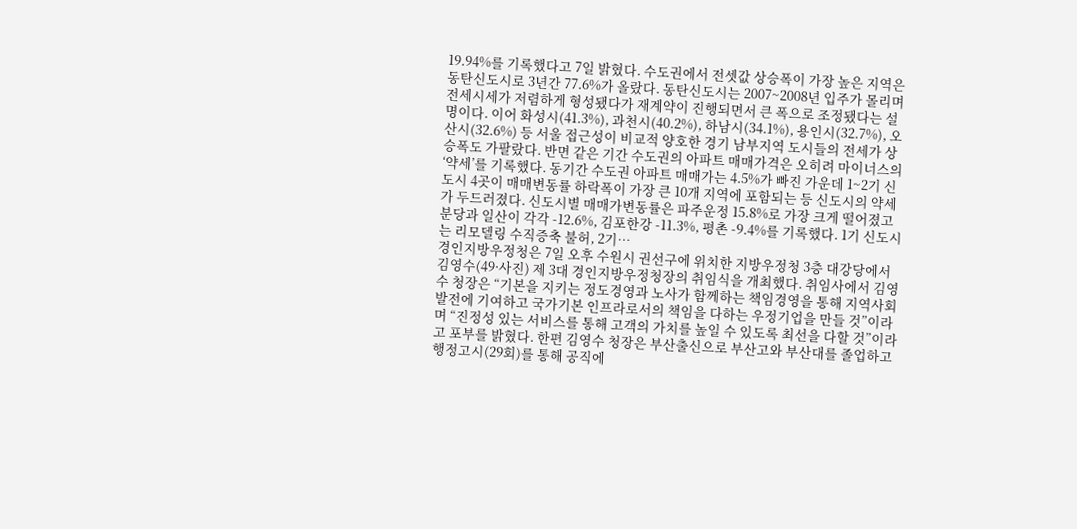19.94%를 기록했다고 7일 밝혔다. 수도권에서 전셋값 상승폭이 가장 높은 지역은 동탄신도시로 3년간 77.6%가 올랐다. 동탄신도시는 2007~2008년 입주가 몰리며 전세시세가 저렴하게 형성됐다가 재계약이 진행되면서 큰 폭으로 조정됐다는 설명이다. 이어 화성시(41.3%), 과천시(40.2%), 하남시(34.1%), 용인시(32.7%), 오산시(32.6%) 등 서울 접근성이 비교적 양호한 경기 남부지역 도시들의 전세가 상승폭도 가팔랐다. 반면 같은 기간 수도권의 아파트 매매가격은 오히려 마이너스의 ‘약세’를 기록했다. 동기간 수도권 아파트 매매가는 4.5%가 빠진 가운데 1~2기 신도시 4곳이 매매변동률 하락폭이 가장 큰 10개 지역에 포함되는 등 신도시의 약세가 두드러졌다. 신도시별 매매가변동률은 파주운정 15.8%로 가장 크게 떨어졌고 분당과 일산이 각각 -12.6%, 김포한강 -11.3%, 평촌 -9.4%를 기록했다. 1기 신도시는 리모델링 수직증축 불허, 2기…
경인지방우정청은 7일 오후 수원시 권선구에 위치한 지방우정청 3층 대강당에서 김영수(49·사진) 제 3대 경인지방우정청장의 취임식을 개최했다. 취임사에서 김영수 청장은 “기본을 지키는 정도경영과 노사가 함께하는 책임경영을 통해 지역사회 발전에 기여하고 국가기본 인프라로서의 책임을 다하는 우정기업을 만들 것”이라며 “진정성 있는 서비스를 통해 고객의 가치를 높일 수 있도록 최선을 다할 것”이라고 포부를 밝혔다. 한편 김영수 청장은 부산출신으로 부산고와 부산대를 졸업하고 행정고시(29회)를 통해 공직에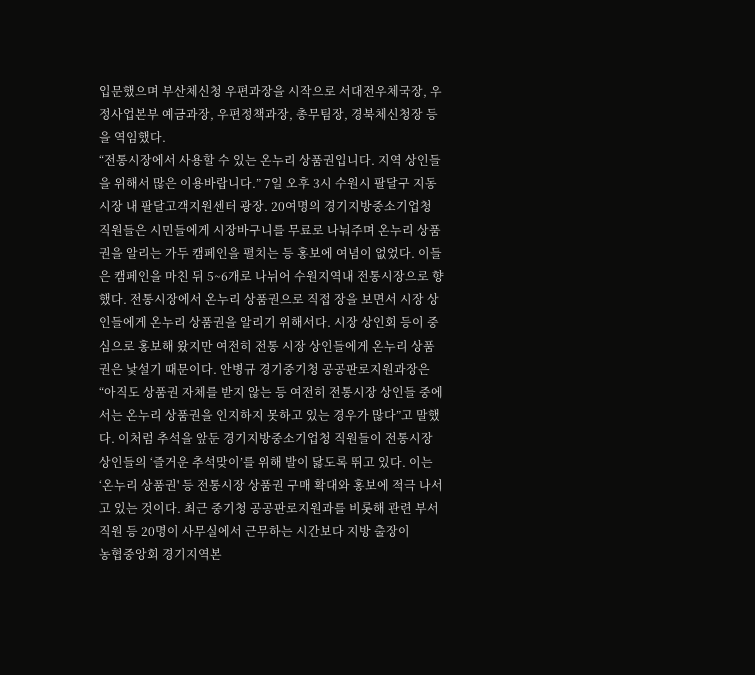입문했으며 부산체신청 우편과장을 시작으로 서대전우체국장, 우정사업본부 예금과장, 우편정책과장, 총무팀장, 경북체신청장 등을 역임했다.
“전통시장에서 사용할 수 있는 온누리 상품권입니다. 지역 상인들을 위해서 많은 이용바랍니다.” 7일 오후 3시 수원시 팔달구 지동시장 내 팔달고객지원센터 광장. 20여명의 경기지방중소기업청 직원들은 시민들에게 시장바구니를 무료로 나눠주며 온누리 상품권을 알리는 가두 캠페인을 펼치는 등 홍보에 여념이 없었다. 이들은 캠페인을 마친 뒤 5~6개로 나뉘어 수원지역내 전통시장으로 향했다. 전통시장에서 온누리 상품권으로 직접 장을 보면서 시장 상인들에게 온누리 상품권을 알리기 위해서다. 시장 상인회 등이 중심으로 홍보해 왔지만 여전히 전통 시장 상인들에게 온누리 상품권은 낯설기 때문이다. 안병규 경기중기청 공공판로지원과장은 “아직도 상품권 자체를 받지 않는 등 여전히 전통시장 상인들 중에서는 온누리 상품권을 인지하지 못하고 있는 경우가 많다”고 말했다. 이처럼 추석을 앞둔 경기지방중소기업청 직원들이 전통시장 상인들의 ‘즐거운 추석맞이’를 위해 발이 닳도록 뛰고 있다. 이는 ‘온누리 상품권' 등 전통시장 상품권 구매 확대와 홍보에 적극 나서고 있는 것이다. 최근 중기청 공공판로지원과를 비롯해 관련 부서 직원 등 20명이 사무실에서 근무하는 시간보다 지방 출장이
농협중앙회 경기지역본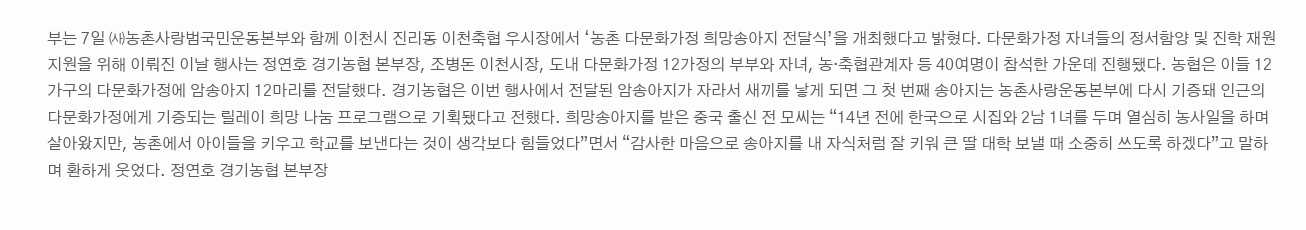부는 7일 ㈔농촌사랑범국민운동본부와 함께 이천시 진리동 이천축협 우시장에서 ‘농촌 다문화가정 희망송아지 전달식’을 개최했다고 밝혔다. 다문화가정 자녀들의 정서함양 및 진학 재원 지원을 위해 이뤄진 이날 행사는 정연호 경기농협 본부장, 조병돈 이천시장, 도내 다문화가정 12가정의 부부와 자녀, 농·축협관계자 등 40여명이 참석한 가운데 진행됐다. 농협은 이들 12가구의 다문화가정에 암송아지 12마리를 전달했다. 경기농협은 이번 행사에서 전달된 암송아지가 자라서 새끼를 낳게 되면 그 첫 번째 송아지는 농촌사랑운동본부에 다시 기증돼 인근의 다문화가정에게 기증되는 릴레이 희망 나눔 프로그램으로 기획됐다고 전했다. 희망송아지를 받은 중국 출신 전 모씨는 “14년 전에 한국으로 시집와 2남 1녀를 두며 열심히 농사일을 하며 살아왔지만, 농촌에서 아이들을 키우고 학교를 보낸다는 것이 생각보다 힘들었다”면서 “감사한 마음으로 송아지를 내 자식처럼 잘 키워 큰 딸 대학 보낼 때 소중히 쓰도록 하겠다”고 말하며 환하게 웃었다. 정연호 경기농협 본부장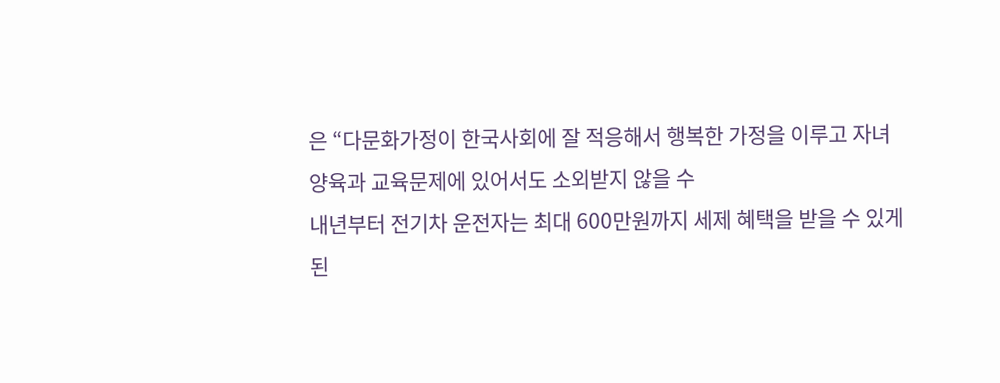은 “다문화가정이 한국사회에 잘 적응해서 행복한 가정을 이루고 자녀양육과 교육문제에 있어서도 소외받지 않을 수
내년부터 전기차 운전자는 최대 600만원까지 세제 혜택을 받을 수 있게 된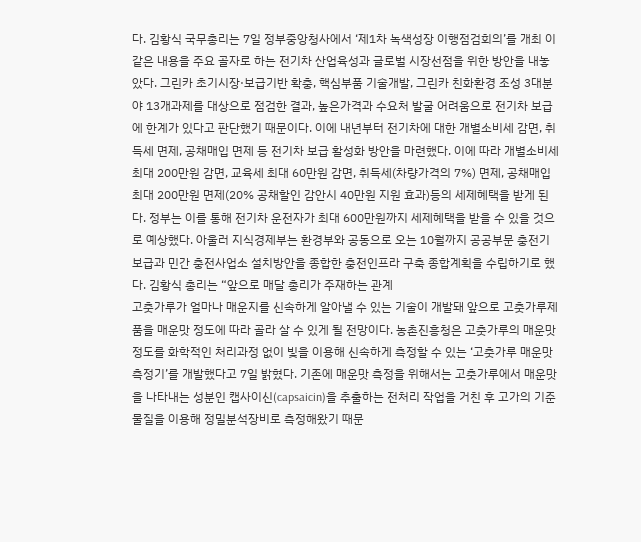다. 김황식 국무총리는 7일 정부중앙청사에서 ‘제1차 녹색성장 이행점검회의’를 개최 이같은 내용을 주요 골자로 하는 전기차 산업육성과 글로벌 시장선점을 위한 방안을 내놓았다. 그린카 초기시장·보급기반 확충, 핵심부품 기술개발, 그린카 친화환경 조성 3대분야 13개과제를 대상으로 점검한 결과, 높은가격과 수요처 발굴 어려움으로 전기차 보급에 한계가 있다고 판단했기 때문이다. 이에 내년부터 전기차에 대한 개별소비세 감면, 취득세 면제, 공채매입 면제 등 전기차 보급 활성화 방안을 마련했다. 이에 따라 개별소비세 최대 200만원 감면, 교육세 최대 60만원 감면, 취득세(차량가격의 7%) 면제, 공채매입 최대 200만원 면제(20% 공채할인 감안시 40만원 지원 효과)등의 세제혜택을 받게 된다. 정부는 이를 통해 전기차 운전자가 최대 600만원까지 세제혜택을 받을 수 있을 것으로 예상했다. 아울러 지식경제부는 환경부와 공동으로 오는 10월까지 공공부문 충전기 보급과 민간 충전사업소 설치방안을 종합한 충전인프라 구축 종합계획을 수립하기로 했다. 김황식 총리는 “앞으로 매달 총리가 주재하는 관계
고춧가루가 얼마나 매운지를 신속하게 알아낼 수 있는 기술이 개발돼 앞으로 고춧가루제품을 매운맛 정도에 따라 골라 살 수 있게 될 전망이다. 농촌진흥청은 고춧가루의 매운맛 정도를 화학적인 처리과정 없이 빛을 이용해 신속하게 측정할 수 있는 ‘고춧가루 매운맛 측정기’를 개발했다고 7일 밝혔다. 기존에 매운맛 측정을 위해서는 고춧가루에서 매운맛을 나타내는 성분인 캡사이신(capsaicin)을 추출하는 전처리 작업을 거친 후 고가의 기준물질을 이용해 정밀분석장비로 측정해왔기 때문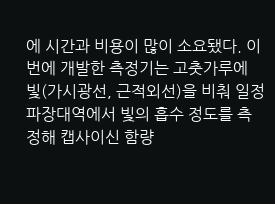에 시간과 비용이 많이 소요됐다. 이번에 개발한 측정기는 고춧가루에 빛(가시광선, 근적외선)을 비춰 일정 파장대역에서 빛의 흡수 정도를 측정해 캡사이신 함량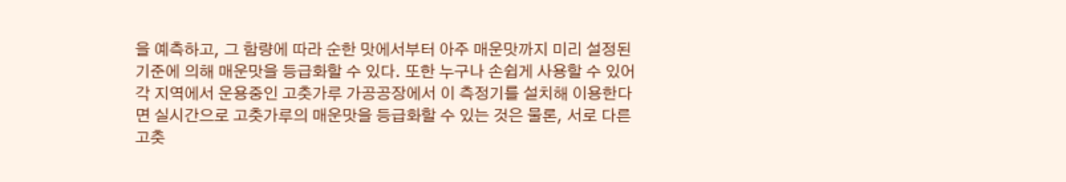을 예측하고, 그 함량에 따라 순한 맛에서부터 아주 매운맛까지 미리 설정된 기준에 의해 매운맛을 등급화할 수 있다. 또한 누구나 손쉽게 사용할 수 있어 각 지역에서 운용중인 고춧가루 가공공장에서 이 측정기를 설치해 이용한다면 실시간으로 고춧가루의 매운맛을 등급화할 수 있는 것은 물론, 서로 다른 고춧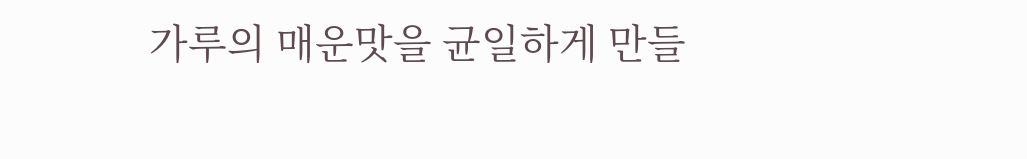가루의 매운맛을 균일하게 만들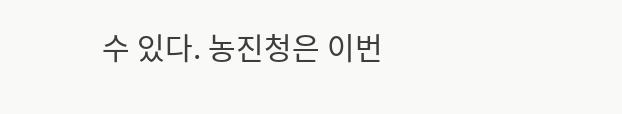수 있다. 농진청은 이번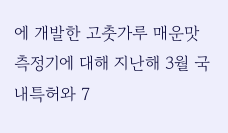에 개발한 고춧가루 매운맛 측정기에 대해 지난해 3월 국내특허와 7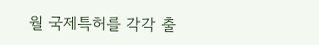월 국제특허를 각각 출